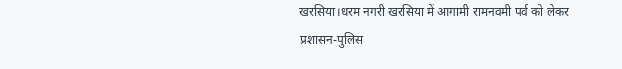खरसिया।धरम नगरी खरसिया में आगामी रामनवमी पर्व को लेकर प्रशासन-पुलिस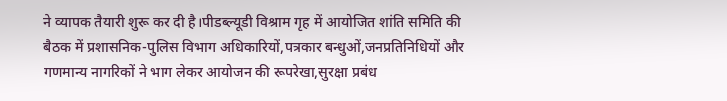ने व्यापक तैयारी शुरू कर दी है।पीडब्ल्यूडी विश्राम गृह में आयोजित शांति समिति की बैठक में प्रशासनिक-पुलिस विभाग अधिकारियों,पत्रकार बन्धुओं,जनप्रतिनिधियों और गणमान्य नागरिकों ने भाग लेकर आयोजन की रूपरेखा,सुरक्षा प्रबंध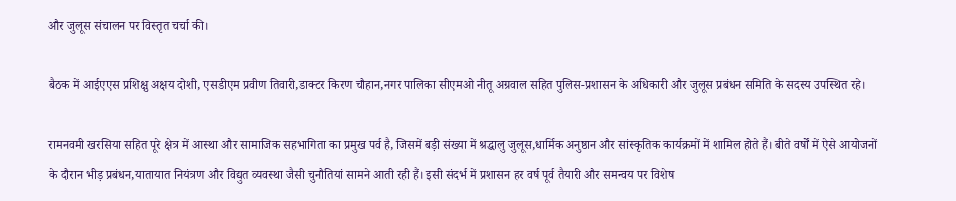और जुलूस संचालन पर विस्तृत चर्चा की।

बैठक में आईएएस प्रशिक्षु अक्षय दोशी, एसडीएम प्रवीण तिवारी,डाक्टर किरण चौहान,नगर पालिका सीएमओ नीतू अग्रवाल सहित पुलिस-प्रशासन के अधिकारी और जुलूस प्रबंधन समिति के सदस्य उपस्थित रहे।

रामनवमी खरसिया सहित पूरे क्षेत्र में आस्था और सामाजिक सहभागिता का प्रमुख पर्व है, जिसमें बड़ी संख्या में श्रद्धालु जुलूस,धार्मिक अनुष्ठान और सांस्कृतिक कार्यक्रमों में शामिल होते हैं। बीते वर्षों में ऐसे आयोजनों के दौरान भीड़ प्रबंधन,यातायात नियंत्रण और विद्युत व्यवस्था जैसी चुनौतियां सामने आती रही हैं। इसी संदर्भ में प्रशासन हर वर्ष पूर्व तैयारी और समन्वय पर विशेष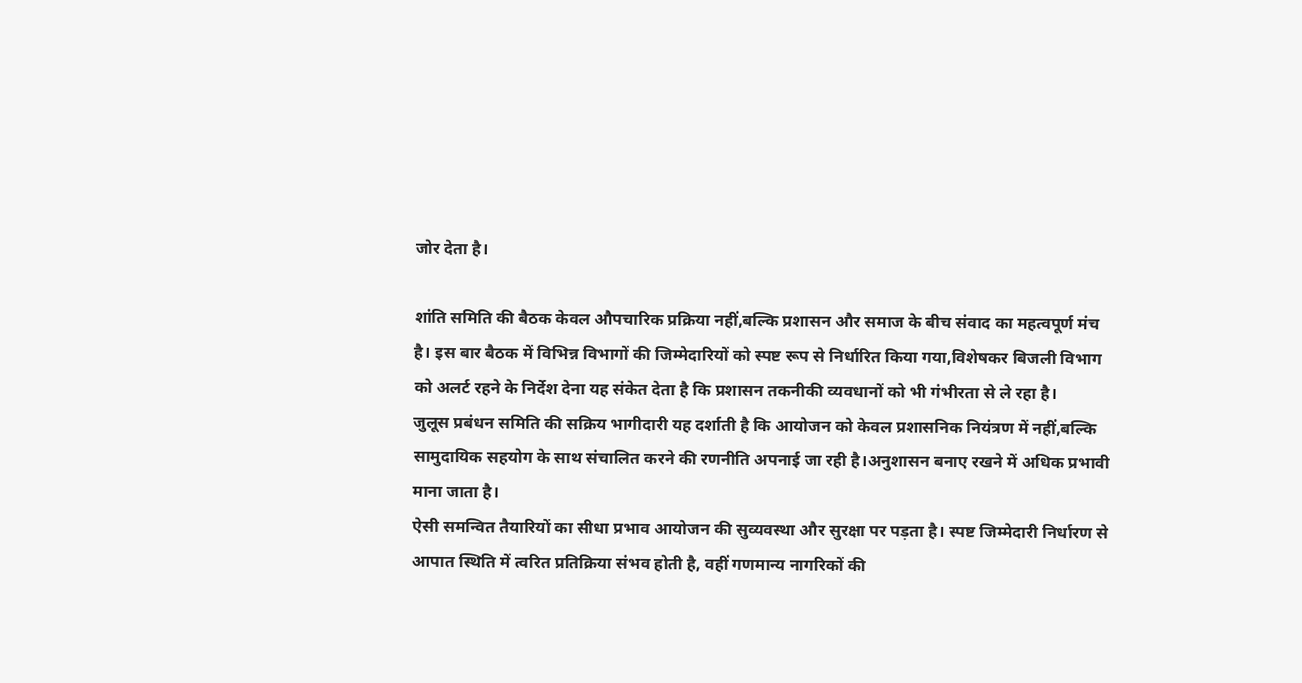जोर देता है।

शांति समिति की बैठक केवल औपचारिक प्रक्रिया नहीं,बल्कि प्रशासन और समाज के बीच संवाद का महत्वपूर्ण मंच है। इस बार बैठक में विभिन्न विभागों की जिम्मेदारियों को स्पष्ट रूप से निर्धारित किया गया,विशेषकर बिजली विभाग को अलर्ट रहने के निर्देश देना यह संकेत देता है कि प्रशासन तकनीकी व्यवधानों को भी गंभीरता से ले रहा है।
जुलूस प्रबंधन समिति की सक्रिय भागीदारी यह दर्शाती है कि आयोजन को केवल प्रशासनिक नियंत्रण में नहीं,बल्कि सामुदायिक सहयोग के साथ संचालित करने की रणनीति अपनाई जा रही है।अनुशासन बनाए रखने में अधिक प्रभावी माना जाता है।
ऐसी समन्वित तैयारियों का सीधा प्रभाव आयोजन की सुव्यवस्था और सुरक्षा पर पड़ता है। स्पष्ट जिम्मेदारी निर्धारण से आपात स्थिति में त्वरित प्रतिक्रिया संभव होती है, वहीं गणमान्य नागरिकों की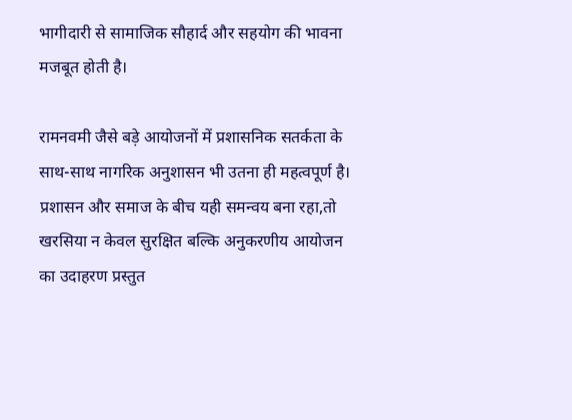भागीदारी से सामाजिक सौहार्द और सहयोग की भावना मजबूत होती है।

रामनवमी जैसे बड़े आयोजनों में प्रशासनिक सतर्कता के साथ-साथ नागरिक अनुशासन भी उतना ही महत्वपूर्ण है। प्रशासन और समाज के बीच यही समन्वय बना रहा,तो खरसिया न केवल सुरक्षित बल्कि अनुकरणीय आयोजन का उदाहरण प्रस्तुत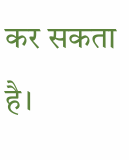कर सकता है।